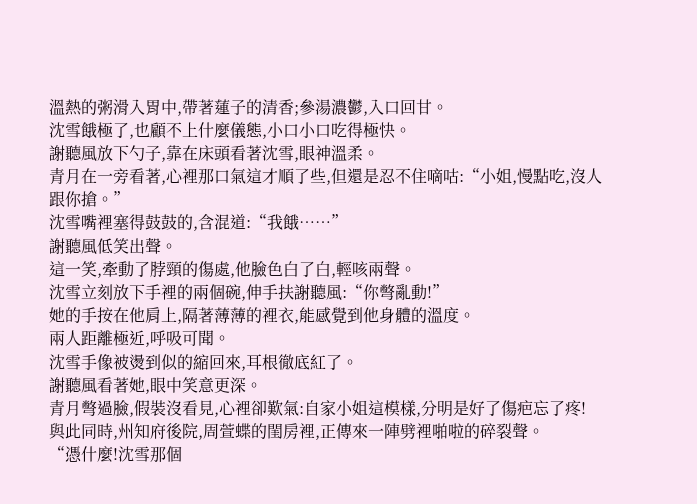溫熱的粥滑入胃中,帶著蓮子的清香;參湯濃鬱,入口回甘。
沈雪餓極了,也顧不上什麼儀態,小口小口吃得極快。
謝聽風放下勺子,靠在床頭看著沈雪,眼神溫柔。
青月在一旁看著,心裡那口氣這才順了些,但還是忍不住嘀咕:“小姐,慢點吃,沒人跟你搶。”
沈雪嘴裡塞得鼓鼓的,含混道:“我餓……”
謝聽風低笑出聲。
這一笑,牽動了脖頸的傷處,他臉色白了白,輕咳兩聲。
沈雪立刻放下手裡的兩個碗,伸手扶謝聽風:“你彆亂動!”
她的手按在他肩上,隔著薄薄的裡衣,能感覺到他身體的溫度。
兩人距離極近,呼吸可聞。
沈雪手像被燙到似的縮回來,耳根徹底紅了。
謝聽風看著她,眼中笑意更深。
青月彆過臉,假裝沒看見,心裡卻歎氣:自家小姐這模樣,分明是好了傷疤忘了疼!
與此同時,州知府後院,周萱蝶的閨房裡,正傳來一陣劈裡啪啦的碎裂聲。
“憑什麼!沈雪那個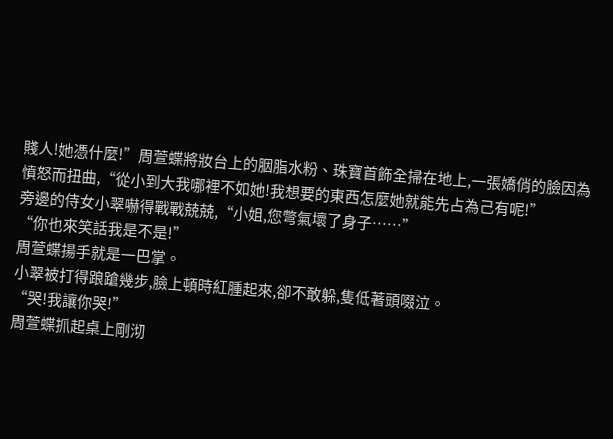賤人!她憑什麼!”周萱蝶將妝台上的胭脂水粉、珠寶首飾全掃在地上,一張嬌俏的臉因為憤怒而扭曲,“從小到大我哪裡不如她!我想要的東西怎麼她就能先占為己有呢!”
旁邊的侍女小翠嚇得戰戰兢兢,“小姐,您彆氣壞了身子……”
“你也來笑話我是不是!”
周萱蝶揚手就是一巴掌。
小翠被打得踉蹌幾步,臉上頓時紅腫起來,卻不敢躲,隻低著頭啜泣。
“哭!我讓你哭!”
周萱蝶抓起桌上剛沏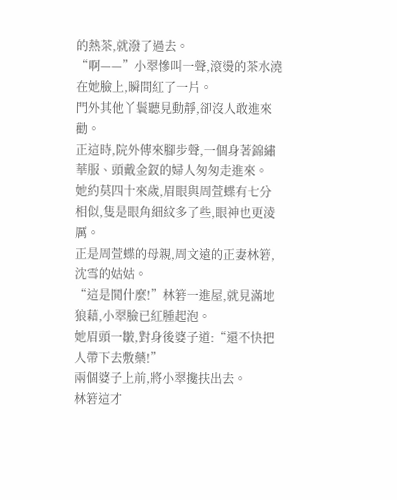的熱茶,就潑了過去。
“啊——”小翠慘叫一聲,滾燙的茶水澆在她臉上,瞬間紅了一片。
門外其他丫鬟聽見動靜,卻沒人敢進來勸。
正這時,院外傳來腳步聲,一個身著錦繡華服、頭戴金釵的婦人匆匆走進來。
她約莫四十來歲,眉眼與周萱蝶有七分相似,隻是眼角細紋多了些,眼神也更淩厲。
正是周萱蝶的母親,周文遠的正妻林箬,沈雪的姑姑。
“這是鬨什麼!”林箬一進屋,就見滿地狼藉,小翠臉已紅腫起泡。
她眉頭一皺,對身後婆子道:“還不快把人帶下去敷藥!”
兩個婆子上前,將小翠攙扶出去。
林箬這才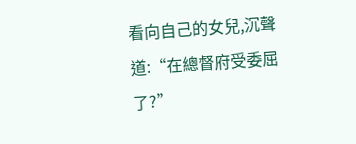看向自己的女兒,沉聲道:“在總督府受委屈了?”